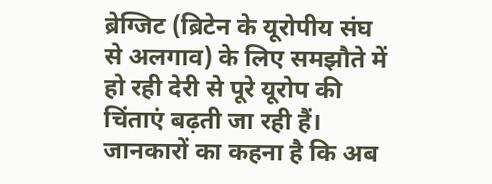ब्रेग्जिट (ब्रिटेन के यूरोपीय संघ से अलगाव) के लिए समझौते में हो रही देरी से पूरे यूरोप की चिंताएं बढ़ती जा रही हैं। जानकारों का कहना है कि अब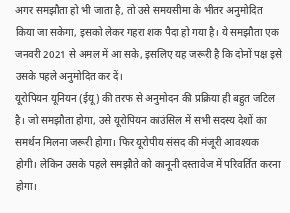अगर समझौता हो भी जाता है, तो उसे समयसीमा के भीतर अनुमोदित किया जा सकेगा, इसको लेकर गहरा शक पैदा हो गया है। ये समझौता एक जनवरी 2021 से अमल में आ सके, इसलिए यह जरूरी है कि दोनों पक्ष इसे उसके पहले अनुमोदित कर दें।
यूरोपियन यूनियन (ईयू) की तरफ से अनुमोदन की प्रक्रिया ही बहुत जटिल है। जो समझौता होगा, उसे यूरोपियन काउंसिल में सभी सदस्य देशों का समर्थन मिलना जरूरी होगा। फिर यूरोपीय संसद की मंजूरी आवश्यक होगी। लेकिन उसके पहले समझौते को कानूनी दस्तावेज में परिवर्तित करना होगा।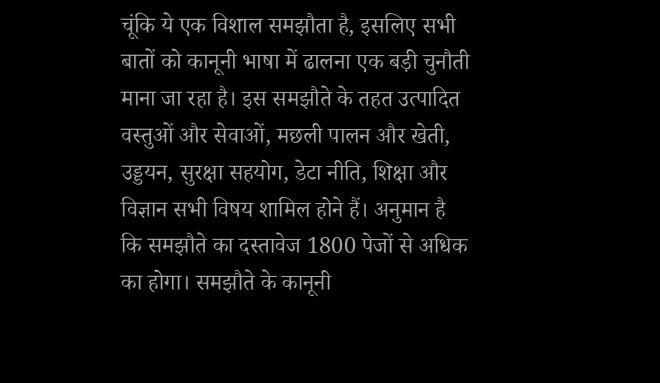चूंकि ये एक विशाल समझौता है, इसलिए सभी बातों को कानूनी भाषा में ढालना एक बड़ी चुनौती माना जा रहा है। इस समझौते के तहत उत्पादित वस्तुओं और सेवाओं, मछली पालन और खेती, उड्डयन, सुरक्षा सहयोग, डेटा नीति, शिक्षा और विज्ञान सभी विषय शामिल होने हैं। अनुमान है कि समझौते का दस्तावेज 1800 पेजों से अधिक का होगा। समझौते के कानूनी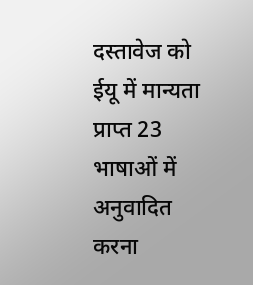दस्तावेज को ईयू में मान्यता प्राप्त 23 भाषाओं में अनुवादित करना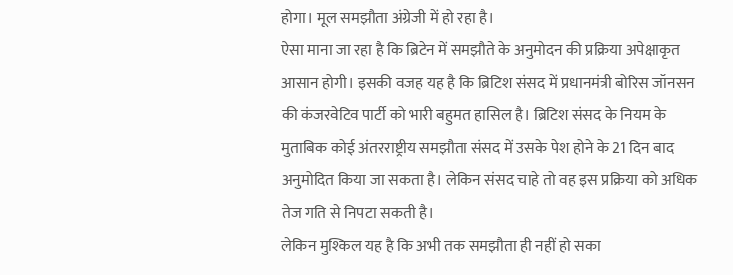होगा। मूल समझौता अंग्रेजी में हो रहा है।
ऐसा माना जा रहा है कि ब्रिटेन में समझौते के अनुमोदन की प्रक्रिया अपेक्षाकृत आसान होगी। इसकी वजह यह है कि ब्रिटिश संसद में प्रधानमंत्री बोरिस जॉनसन की कंजरवेटिव पार्टी को भारी बहुमत हासिल है। ब्रिटिश संसद के नियम के मुताबिक कोई अंतरराष्ट्रीय समझौता संसद में उसके पेश होने के 21 दिन बाद अनुमोदित किया जा सकता है। लेकिन संसद चाहे तो वह इस प्रक्रिया को अधिक तेज गति से निपटा सकती है।
लेकिन मुश्किल यह है कि अभी तक समझौता ही नहीं हो सका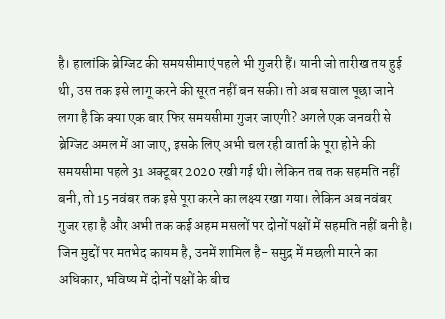है। हालांकि ब्रेग्जिट की समयसीमाएं पहले भी गुजरी हैं। यानी जो तारीख तय हुई थी, उस तक इसे लागू करने की सूरत नहीं बन सकी। तो अब सवाल पूछा जाने लगा है कि क्या एक बार फिर समयसीमा गुजर जाएगी? अगले एक जनवरी से ब्रेग्जिट अमल में आ जाए, इसके लिए अभी चल रही वार्ता के पूरा होने की समयसीमा पहले 31 अक्टूबर 2020 रखी गई थी। लेकिन तब तक सहमति नहीं बनी, तो 15 नवंबर तक इसे पूरा करने का लक्ष्य रखा गया। लेकिन अब नवंबर गुजर रहा है और अभी तक कई अहम मसलों पर दोनों पक्षों में सहमति नहीं बनी है।
जिन मुद्दों पर मतभेद कायम है, उनमें शामिल है- समुद्र में मछली मारने का अधिकार, भविष्य में दोनों पक्षों के बीच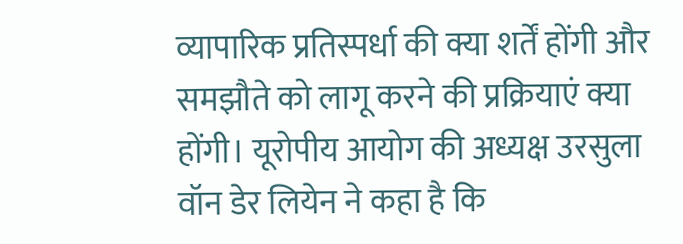व्यापारिक प्रतिस्पर्धा की क्या शर्तें होंगी और समझौते को लागू करने की प्रक्रियाएं क्या होंगी। यूरोपीय आयोग की अध्यक्ष उरसुला वॉन डेर लियेन ने कहा है कि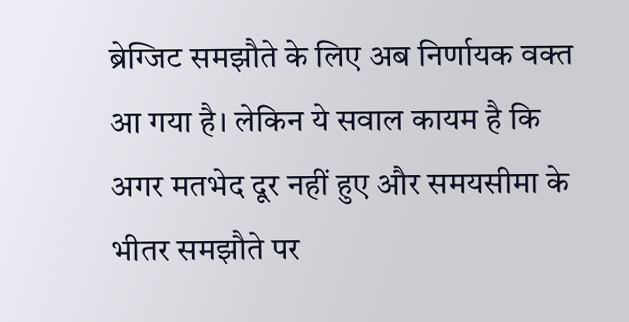ब्रेग्जिट समझौते के लिए अब निर्णायक वक्त आ गया है। लेकिन ये सवाल कायम है कि अगर मतभेद दूर नहीं हुए और समयसीमा के भीतर समझौते पर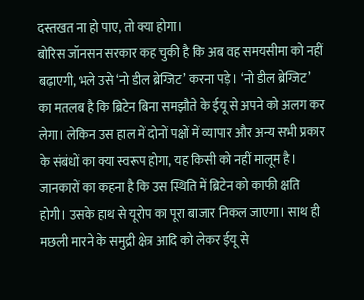दस्तखत ना हो पाए, तो क्या होगा।
बोरिस जॉनसन सरकार कह चुकी है कि अब वह समयसीमा को नहीं बढ़ाएगी, भले उसे ‘नो डील ब्रेग्जिट’ करना पड़े। ‘नो डील ब्रेग्जिट’ का मतलब है कि ब्रिटेन बिना समझौते के ईयू से अपने को अलग कर लेगा। लेकिन उस हाल में दोनों पक्षों में व्यापार और अन्य सभी प्रकार के संबंधों का क्या स्वरूप होगा, यह किसी को नहीं मालूम है।
जानकारों का कहना है कि उस स्थिति में ब्रिटेन को काफी क्षति होगी। उसके हाथ से यूरोप का पूरा बाजार निकल जाएगा। साथ ही मछली मारने के समुद्री क्षेत्र आदि को लेकर ईयू से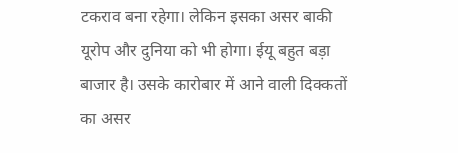टकराव बना रहेगा। लेकिन इसका असर बाकी यूरोप और दुनिया को भी होगा। ईयू बहुत बड़ा बाजार है। उसके कारोबार में आने वाली दिक्कतों का असर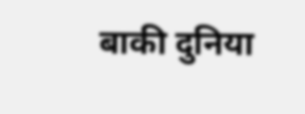बाकी दुनिया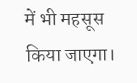में भी महसूस किया जाएगा।